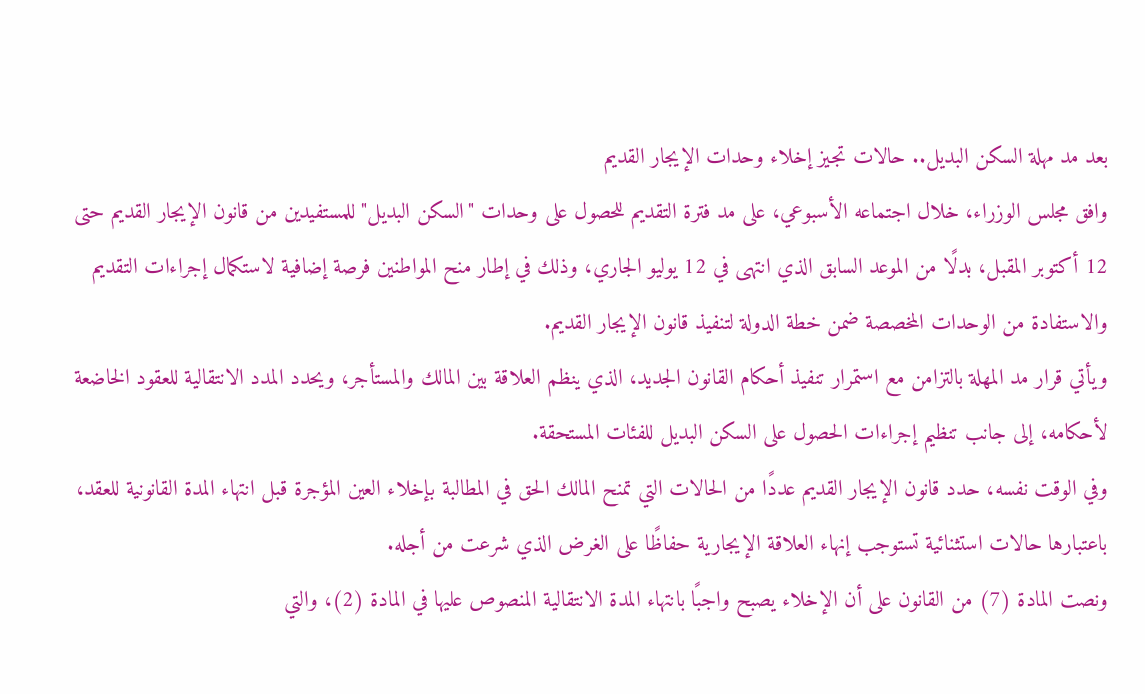بعد مد مهلة السكن البديل.. حالات تجيز إخلاء وحدات الإيجار القديم
وافق مجلس الوزراء، خلال اجتماعه الأسبوعي، على مد فترة التقديم للحصول على وحدات "السكن البديل" للمستفيدين من قانون الإيجار القديم حتى 12 أكتوبر المقبل، بدلًا من الموعد السابق الذي انتهى في 12 يوليو الجاري، وذلك في إطار منح المواطنين فرصة إضافية لاستكمال إجراءات التقديم والاستفادة من الوحدات المخصصة ضمن خطة الدولة لتنفيذ قانون الإيجار القديم.
ويأتي قرار مد المهلة بالتزامن مع استمرار تنفيذ أحكام القانون الجديد، الذي ينظم العلاقة بين المالك والمستأجر، ويحدد المدد الانتقالية للعقود الخاضعة لأحكامه، إلى جانب تنظيم إجراءات الحصول على السكن البديل للفئات المستحقة.
وفي الوقت نفسه، حدد قانون الإيجار القديم عددًا من الحالات التي تمنح المالك الحق في المطالبة بإخلاء العين المؤجرة قبل انتهاء المدة القانونية للعقد، باعتبارها حالات استثنائية تستوجب إنهاء العلاقة الإيجارية حفاظًا على الغرض الذي شرعت من أجله.
ونصت المادة (7) من القانون على أن الإخلاء يصبح واجبًا بانتهاء المدة الانتقالية المنصوص عليها في المادة (2)، والتي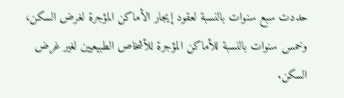حددت سبع سنوات بالنسبة لعقود إيجار الأماكن المؤجرة لغرض السكن، وخمس سنوات بالنسبة للأماكن المؤجرة للأشخاص الطبيعيين لغير غرض السكن.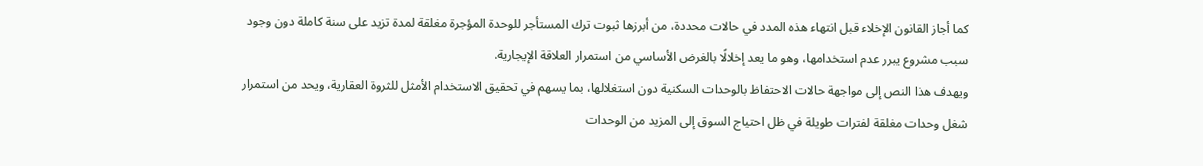كما أجاز القانون الإخلاء قبل انتهاء هذه المدد في حالات محددة، من أبرزها ثبوت ترك المستأجر للوحدة المؤجرة مغلقة لمدة تزيد على سنة كاملة دون وجود سبب مشروع يبرر عدم استخدامها، وهو ما يعد إخلالًا بالغرض الأساسي من استمرار العلاقة الإيجارية.
ويهدف هذا النص إلى مواجهة حالات الاحتفاظ بالوحدات السكنية دون استغلالها، بما يسهم في تحقيق الاستخدام الأمثل للثروة العقارية، ويحد من استمرار شغل وحدات مغلقة لفترات طويلة في ظل احتياج السوق إلى المزيد من الوحدات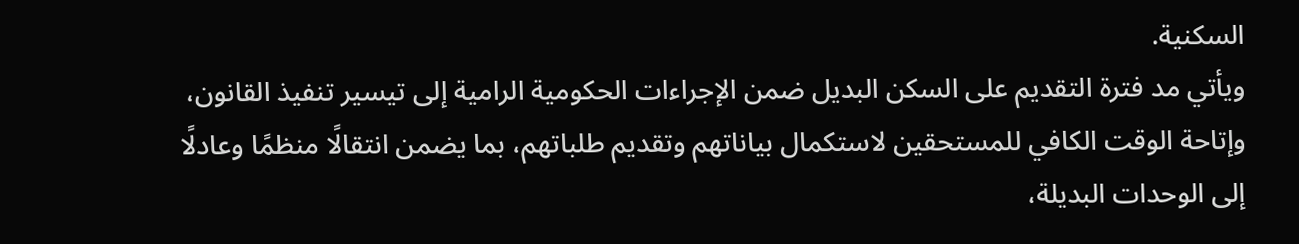السكنية.
ويأتي مد فترة التقديم على السكن البديل ضمن الإجراءات الحكومية الرامية إلى تيسير تنفيذ القانون، وإتاحة الوقت الكافي للمستحقين لاستكمال بياناتهم وتقديم طلباتهم، بما يضمن انتقالًا منظمًا وعادلًا إلى الوحدات البديلة،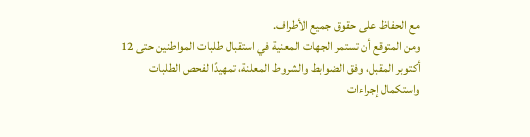مع الحفاظ على حقوق جميع الأطراف.
ومن المتوقع أن تستمر الجهات المعنية في استقبال طلبات المواطنين حتى 12 أكتوبر المقبل، وفق الضوابط والشروط المعلنة، تمهيدًا لفحص الطلبات واستكمال إجراءات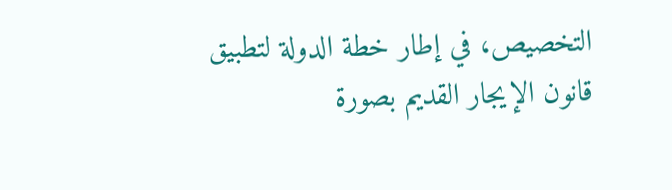التخصيص، في إطار خطة الدولة لتطبيق قانون الإيجار القديم بصورة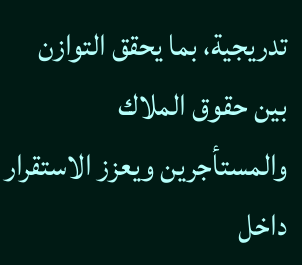تدريجية، بما يحقق التوازن بين حقوق الملاك والمستأجرين ويعزز الاستقرار داخل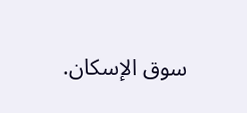سوق الإسكان.